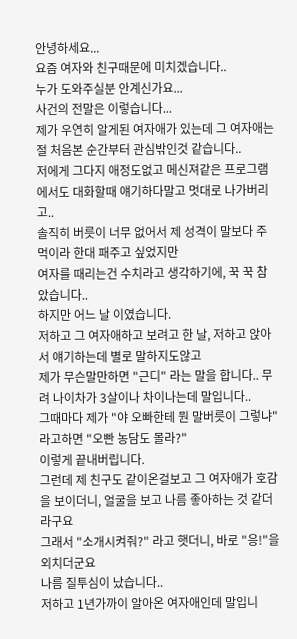안녕하세요...
요즘 여자와 친구때문에 미치겠습니다..
누가 도와주실분 안계신가요...
사건의 전말은 이렇습니다...
제가 우연히 알게된 여자애가 있는데 그 여자애는 절 처음본 순간부터 관심밖인것 같습니다..
저에게 그다지 애정도없고 메신져같은 프로그램에서도 대화할때 얘기하다말고 멋대로 나가버리고..
솔직히 버릇이 너무 없어서 제 성격이 말보다 주먹이라 한대 패주고 싶었지만
여자를 때리는건 수치라고 생각하기에, 꾹 꾹 참았습니다..
하지만 어느 날 이였습니다.
저하고 그 여자애하고 보려고 한 날, 저하고 앉아서 얘기하는데 별로 말하지도않고
제가 무슨말만하면 "근디" 라는 말을 합니다.. 무려 나이차가 3살이나 차이나는데 말입니다..
그때마다 제가 "야 오빠한테 뭔 말버릇이 그렇냐" 라고하면 "오빤 농담도 몰라?"
이렇게 끝내버립니다.
그런데 제 친구도 같이온걸보고 그 여자애가 호감을 보이더니, 얼굴을 보고 나름 좋아하는 것 같더라구요
그래서 "소개시켜줘?" 라고 햇더니, 바로 "응!"을 외치더군요
나름 질투심이 났습니다..
저하고 1년가까이 알아온 여자애인데 말입니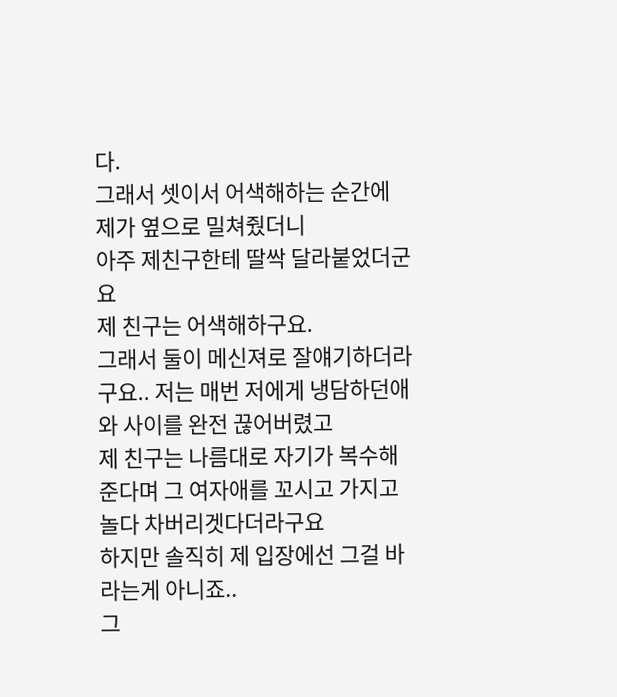다.
그래서 셋이서 어색해하는 순간에 제가 옆으로 밀쳐줬더니
아주 제친구한테 딸싹 달라붙었더군요
제 친구는 어색해하구요.
그래서 둘이 메신져로 잘얘기하더라구요.. 저는 매번 저에게 냉담하던애와 사이를 완전 끊어버렸고
제 친구는 나름대로 자기가 복수해준다며 그 여자애를 꼬시고 가지고 놀다 차버리겟다더라구요
하지만 솔직히 제 입장에선 그걸 바라는게 아니죠..
그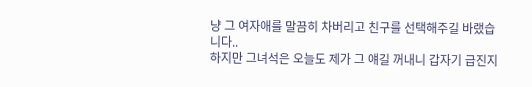냥 그 여자애를 말끔히 차버리고 친구를 선택해주길 바랬습니다..
하지만 그녀석은 오늘도 제가 그 얘길 꺼내니 갑자기 급진지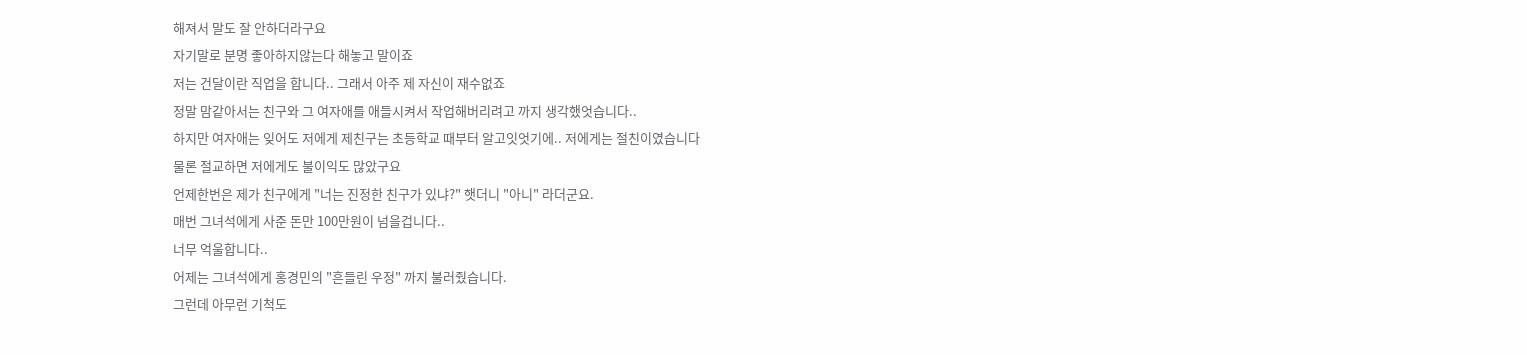해져서 말도 잘 안하더라구요
자기말로 분명 좋아하지않는다 해놓고 말이죠
저는 건달이란 직업을 합니다.. 그래서 아주 제 자신이 재수없죠
정말 맘같아서는 친구와 그 여자애를 애들시켜서 작업해버리려고 까지 생각했엇습니다..
하지만 여자애는 잊어도 저에게 제친구는 초등학교 때부터 알고잇엇기에.. 저에게는 절친이였습니다
물론 절교하면 저에게도 불이익도 많았구요
언제한번은 제가 친구에게 "너는 진정한 친구가 있냐?" 햇더니 "아니" 라더군요.
매번 그녀석에게 사준 돈만 100만원이 넘을겁니다..
너무 억울합니다..
어제는 그녀석에게 홍경민의 "흔들린 우정" 까지 불러줬습니다.
그런데 아무런 기척도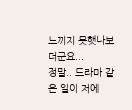느끼지 못햇나보더군요...
정말.. 드라마 같은 일이 저에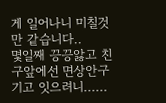게 일어나니 미칠것만 같습니다..
몇일째 끙끙앓고 친구앞에선 면상안구기고 잇으려니......